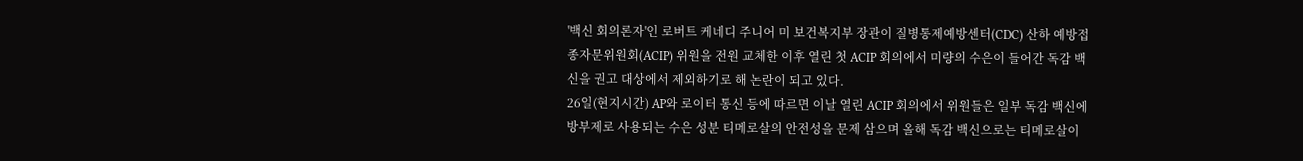'백신 회의론자'인 로버트 케네디 주니어 미 보건복지부 장관이 질병통제예방센터(CDC) 산하 예방접종자문위원회(ACIP) 위원을 전원 교체한 이후 열린 첫 ACIP 회의에서 미량의 수은이 들어간 독감 백신을 권고 대상에서 제외하기로 해 논란이 되고 있다.
26일(현지시간) AP와 로이터 통신 등에 따르면 이날 열린 ACIP 회의에서 위원들은 일부 독감 백신에 방부제로 사용되는 수은 성분 티메로살의 안전성을 문제 삼으며 올해 독감 백신으로는 티메로살이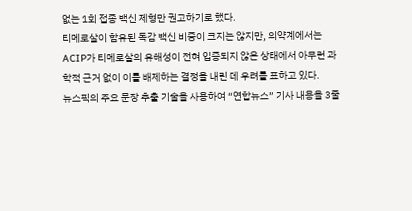없는 1회 접종 백신 제형만 권고하기로 했다.
티메로살이 함유된 독감 백신 비중이 크지는 않지만, 의약계에서는 ACIP가 티메로살의 유해성이 전혀 입증되지 않은 상태에서 아무런 과학적 근거 없이 이를 배제하는 결정을 내린 데 우려를 표하고 있다.
뉴스픽의 주요 문장 추출 기술을 사용하여 “연합뉴스” 기사 내용을 3줄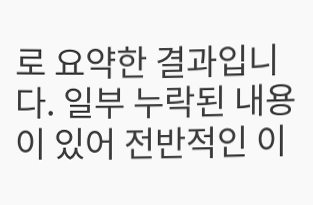로 요약한 결과입니다. 일부 누락된 내용이 있어 전반적인 이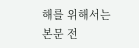해를 위해서는 본문 전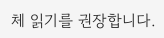체 읽기를 권장합니다.